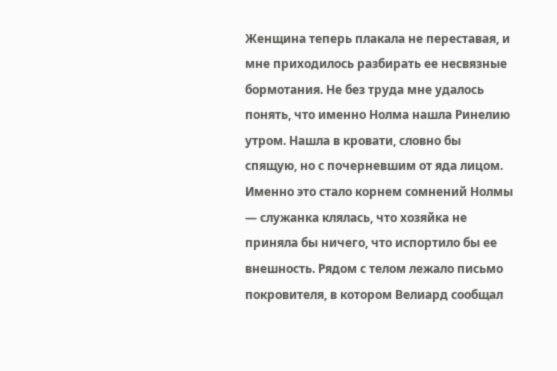Женщина теперь плакала не переставая, и мне приходилось разбирать ее несвязные бормотания. Не без труда мне удалось понять, что именно Нолма нашла Ринелию утром. Нашла в кровати, словно бы спящую, но с почерневшим от яда лицом. Именно это стало корнем сомнений Нолмы — служанка клялась, что хозяйка не приняла бы ничего, что испортило бы ее внешность. Рядом с телом лежало письмо покровителя, в котором Велиард сообщал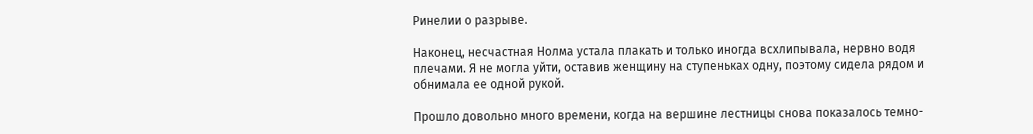Ринелии о разрыве.

Наконец, несчастная Нолма устала плакать и только иногда всхлипывала, нервно водя плечами. Я не могла уйти, оставив женщину на ступеньках одну, поэтому сидела рядом и обнимала ее одной рукой.

Прошло довольно много времени, когда на вершине лестницы снова показалось темно-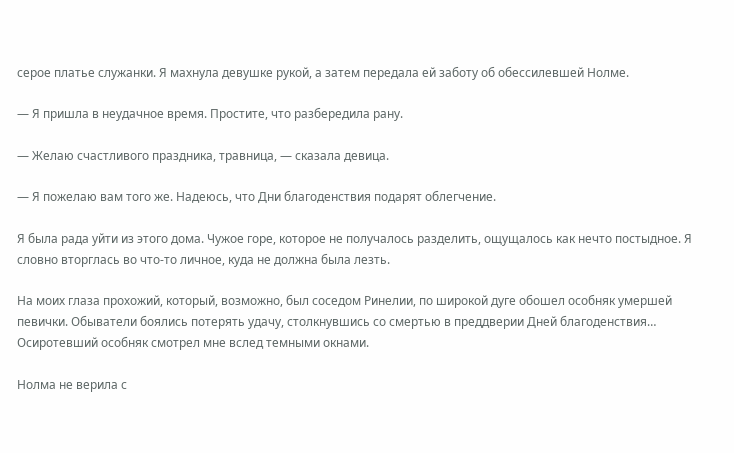серое платье служанки. Я махнула девушке рукой, а затем передала ей заботу об обессилевшей Нолме.

— Я пришла в неудачное время. Простите, что разбередила рану.

— Желаю счастливого праздника, травница, — сказала девица.

— Я пожелаю вам того же. Надеюсь, что Дни благоденствия подарят облегчение.

Я была рада уйти из этого дома. Чужое горе, которое не получалось разделить, ощущалось как нечто постыдное. Я словно вторглась во что-то личное, куда не должна была лезть.

На моих глаза прохожий, который, возможно, был соседом Ринелии, по широкой дуге обошел особняк умершей певички. Обыватели боялись потерять удачу, столкнувшись со смертью в преддверии Дней благоденствия… Осиротевший особняк смотрел мне вслед темными окнами.

Нолма не верила с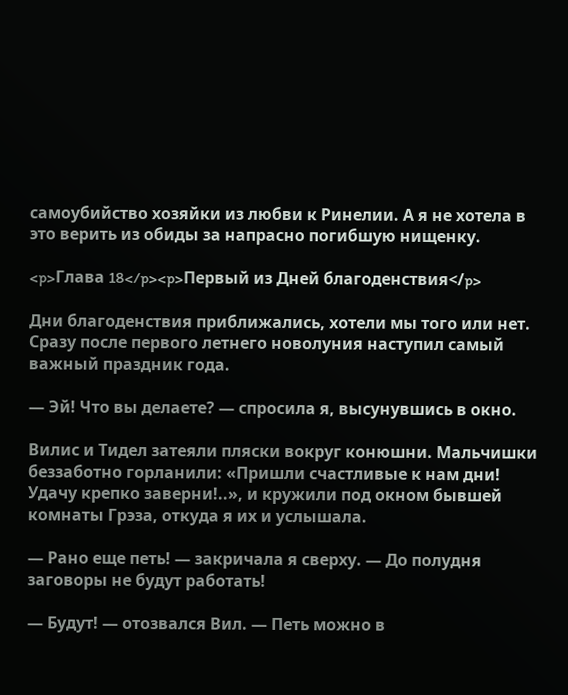самоубийство хозяйки из любви к Ринелии. А я не хотела в это верить из обиды за напрасно погибшую нищенку.

<p>Глава 18</p><p>Первый из Дней благоденствия</p>

Дни благоденствия приближались, хотели мы того или нет. Сразу после первого летнего новолуния наступил самый важный праздник года.

— Эй! Что вы делаете? — спросила я, высунувшись в окно.

Вилис и Тидел затеяли пляски вокруг конюшни. Мальчишки беззаботно горланили: «Пришли счастливые к нам дни! Удачу крепко заверни!..», и кружили под окном бывшей комнаты Грэза, откуда я их и услышала.

— Рано еще петь! — закричала я сверху. — До полудня заговоры не будут работать!

— Будут! — отозвался Вил. — Петь можно в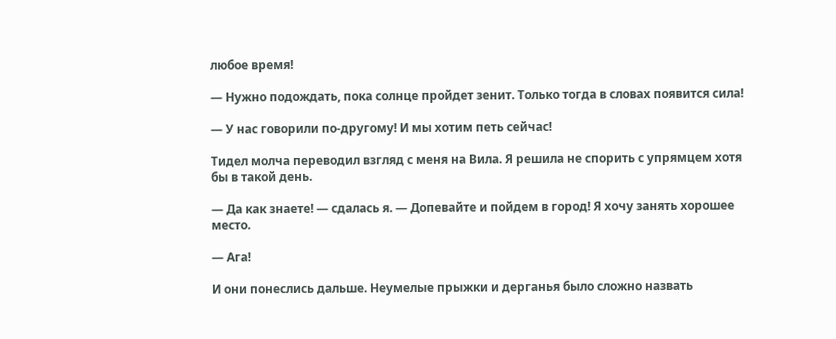любое время!

— Нужно подождать, пока солнце пройдет зенит. Только тогда в словах появится сила!

— У нас говорили по-другому! И мы хотим петь сейчас!

Тидел молча переводил взгляд с меня на Вила. Я решила не спорить с упрямцем хотя бы в такой день.

— Да как знаете! — сдалась я. — Допевайте и пойдем в город! Я хочу занять хорошее место.

— Ага!

И они понеслись дальше. Неумелые прыжки и дерганья было сложно назвать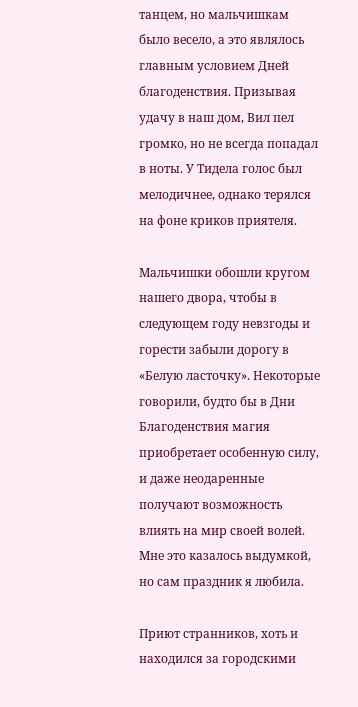танцем, но мальчишкам было весело, а это являлось главным условием Дней благоденствия. Призывая удачу в наш дом, Вил пел громко, но не всегда попадал в ноты. У Тидела голос был мелодичнее, однако терялся на фоне криков приятеля.

Мальчишки обошли кругом нашего двора, чтобы в следующем году невзгоды и горести забыли дорогу в «Белую ласточку». Некоторые говорили, будто бы в Дни Благоденствия магия приобретает особенную силу, и даже неодаренные получают возможность влиять на мир своей волей. Мне это казалось выдумкой, но сам праздник я любила.

Приют странников, хоть и находился за городскими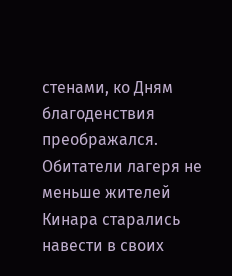стенами, ко Дням благоденствия преображался. Обитатели лагеря не меньше жителей Кинара старались навести в своих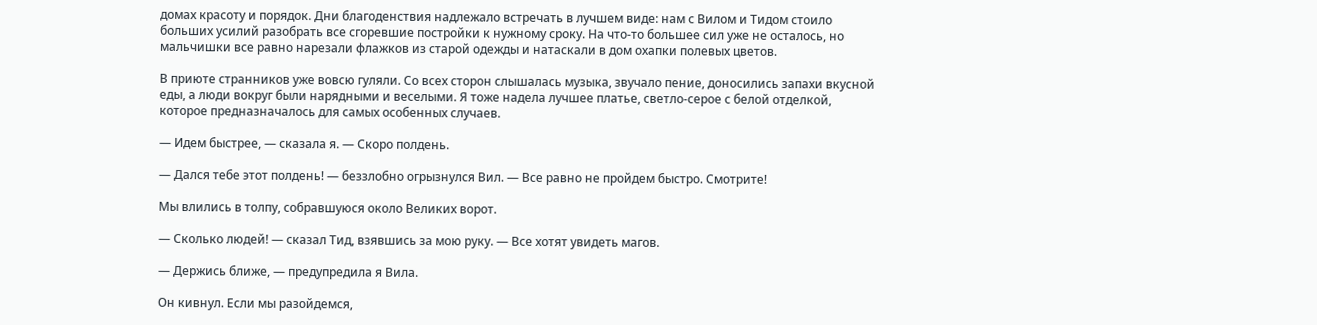домах красоту и порядок. Дни благоденствия надлежало встречать в лучшем виде: нам с Вилом и Тидом стоило больших усилий разобрать все сгоревшие постройки к нужному сроку. На что-то большее сил уже не осталось, но мальчишки все равно нарезали флажков из старой одежды и натаскали в дом охапки полевых цветов.

В приюте странников уже вовсю гуляли. Со всех сторон слышалась музыка, звучало пение, доносились запахи вкусной еды, а люди вокруг были нарядными и веселыми. Я тоже надела лучшее платье, светло-серое с белой отделкой, которое предназначалось для самых особенных случаев.

— Идем быстрее, — сказала я. — Скоро полдень.

— Дался тебе этот полдень! — беззлобно огрызнулся Вил. — Все равно не пройдем быстро. Смотрите!

Мы влились в толпу, собравшуюся около Великих ворот.

— Сколько людей! — сказал Тид, взявшись за мою руку. — Все хотят увидеть магов.

— Держись ближе, — предупредила я Вила.

Он кивнул. Если мы разойдемся,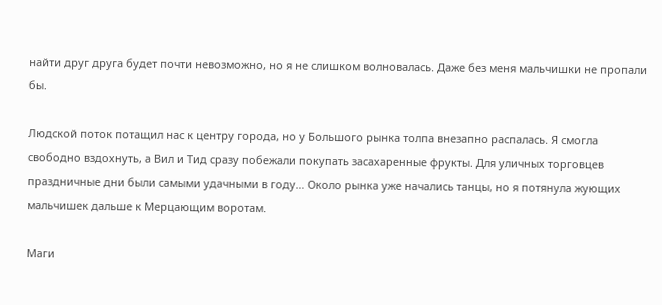найти друг друга будет почти невозможно, но я не слишком волновалась. Даже без меня мальчишки не пропали бы.

Людской поток потащил нас к центру города, но у Большого рынка толпа внезапно распалась. Я смогла свободно вздохнуть, а Вил и Тид сразу побежали покупать засахаренные фрукты. Для уличных торговцев праздничные дни были самыми удачными в году… Около рынка уже начались танцы, но я потянула жующих мальчишек дальше к Мерцающим воротам.

Маги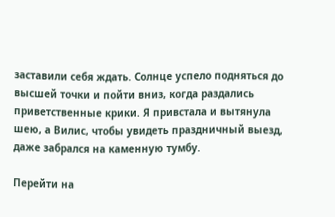заставили себя ждать. Солнце успело подняться до высшей точки и пойти вниз, когда раздались приветственные крики. Я привстала и вытянула шею, а Вилис, чтобы увидеть праздничный выезд, даже забрался на каменную тумбу.

Перейти на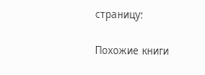страницу:

Похожие книги